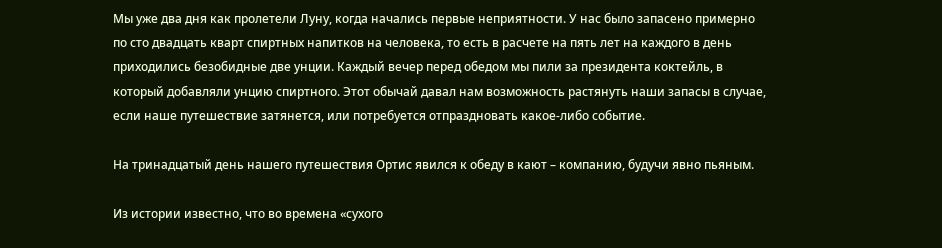Мы уже два дня как пролетели Луну, когда начались первые неприятности. У нас было запасено примерно по сто двадцать кварт спиртных напитков на человека, то есть в расчете на пять лет на каждого в день приходились безобидные две унции. Каждый вечер перед обедом мы пили за президента коктейль, в который добавляли унцию спиртного. Этот обычай давал нам возможность растянуть наши запасы в случае, если наше путешествие затянется, или потребуется отпраздновать какое-либо событие.

На тринадцатый день нашего путешествия Ортис явился к обеду в кают – компанию, будучи явно пьяным.

Из истории известно, что во времена «сухого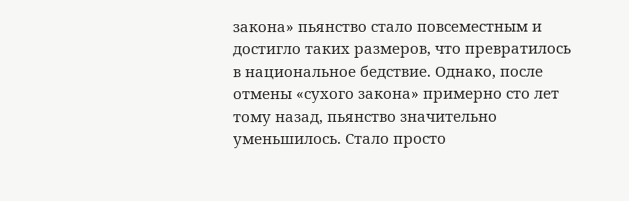закона» пьянство стало повсеместным и достигло таких размеров, что превратилось в национальное бедствие. Однако, после отмены «сухого закона» примерно сто лет тому назад, пьянство значительно уменьшилось. Стало просто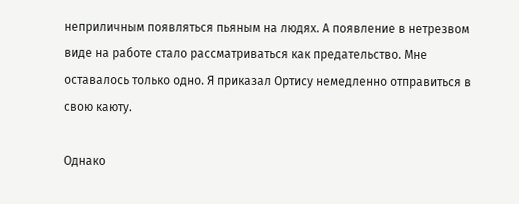неприличным появляться пьяным на людях. А появление в нетрезвом виде на работе стало рассматриваться как предательство. Мне оставалось только одно. Я приказал Ортису немедленно отправиться в свою каюту.

Однако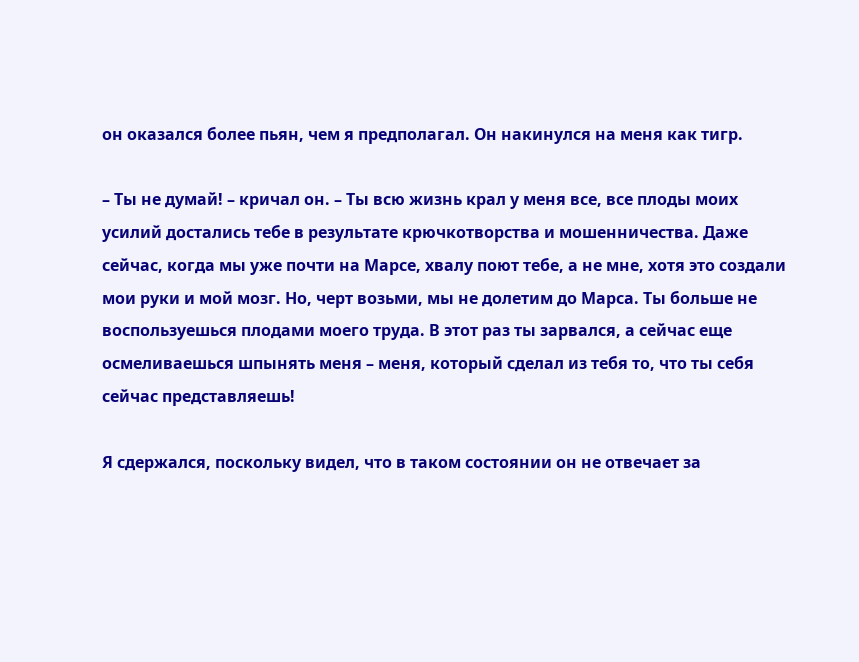он оказался более пьян, чем я предполагал. Он накинулся на меня как тигр.

– Ты не думай! – кричал он. – Ты всю жизнь крал у меня все, все плоды моих усилий достались тебе в результате крючкотворства и мошенничества. Даже сейчас, когда мы уже почти на Марсе, хвалу поют тебе, а не мне, хотя это создали мои руки и мой мозг. Но, черт возьми, мы не долетим до Марса. Ты больше не воспользуешься плодами моего труда. В этот раз ты зарвался, а сейчас еще осмеливаешься шпынять меня – меня, который сделал из тебя то, что ты себя сейчас представляешь!

Я сдержался, поскольку видел, что в таком состоянии он не отвечает за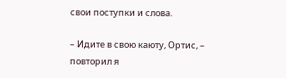свои поступки и слова.

– Идите в свою каюту, Ортис, – повторил я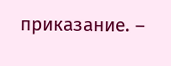приказание. –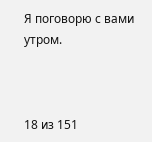Я поговорю с вами утром.



18 из 151